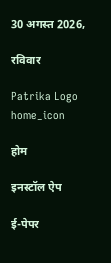30 अगस्त 2026,

रविवार

Patrika Logo
home_icon

होम

इनस्टॉल ऐप

ई-पेपर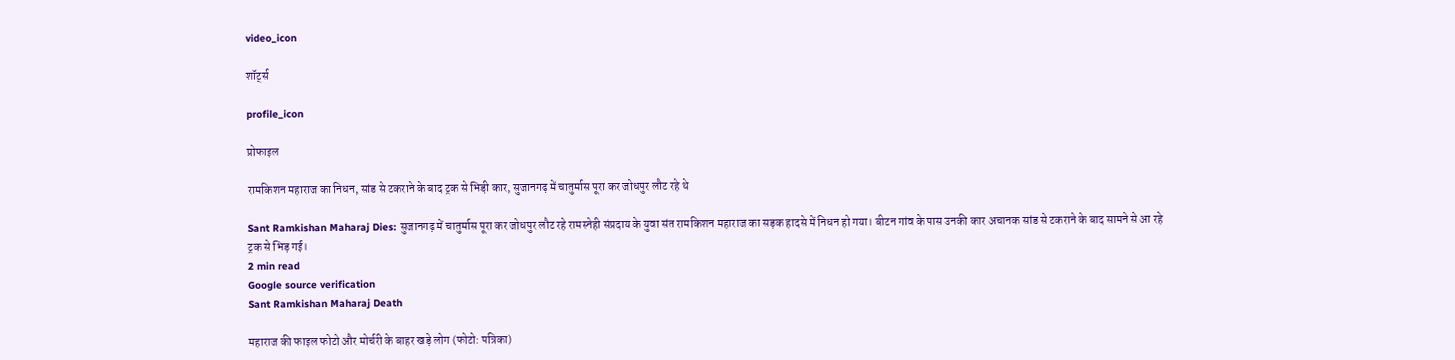video_icon

शॉर्ट्स

profile_icon

प्रोफाइल

रामकिशन महाराज का निधन, सांड से टकराने के बाद ट्रक से भिड़ी कार, सुजानगढ़ में चातुर्मास पूरा कर जोधपुर लौट रहे थे

Sant Ramkishan Maharaj Dies: सुजानगढ़ में चातुर्मास पूरा कर जोधपुर लौट रहे रामस्नेही संप्रदाय के युवा संत रामकिशन महाराज का सड़क हादसे में निधन हो गया। बीटन गांव के पास उनकी कार अचानक सांड से टकराने के बाद सामने से आ रहे ट्रक से भिड़ गई।
2 min read
Google source verification
Sant Ramkishan Maharaj Death

महाराज की फाइल फोटो और मोर्चरी के बाहर खड़े लोग (फोटो: पत्रिका)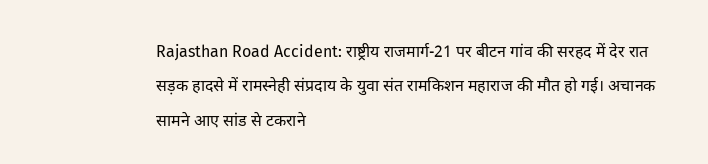Rajasthan Road Accident: राष्ट्रीय राजमार्ग-21 पर बीटन गांव की सरहद में देर रात सड़क हादसे में रामस्नेही संप्रदाय के युवा संत रामकिशन महाराज की मौत हो गई। अचानक सामने आए सांड से टकराने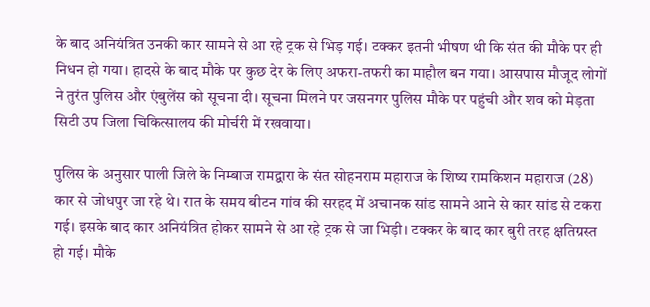के बाद अनियंत्रित उनकी कार सामने से आ रहे ट्रक से भिड़ गई। टक्कर इतनी भीषण थी कि संत की मौके पर ही निधन हो गया। हादसे के बाद मौके पर कुछ देर के लिए अफरा-तफरी का माहौल बन गया। आसपास मौजूद लोगों ने तुरंत पुलिस और एंबुलेंस को सूचना दी। सूचना मिलने पर जसनगर पुलिस मौके पर पहुंची और शव को मेड़ता सिटी उप जिला चिकित्सालय की मोर्चरी में रखवाया।

पुलिस के अनुसार पाली जिले के निम्बाज रामद्वारा के संत सोहनराम महाराज के शिष्य रामकिशन महाराज (28) कार से जोधपुर जा रहे थे। रात के समय बीटन गांव की सरहद में अचानक सांड सामने आने से कार सांड से टकरा गई। इसके बाद कार अनियंत्रित होकर सामने से आ रहे ट्रक से जा भिड़ी। टक्कर के बाद कार बुरी तरह क्षतिग्रस्त हो गई। मौके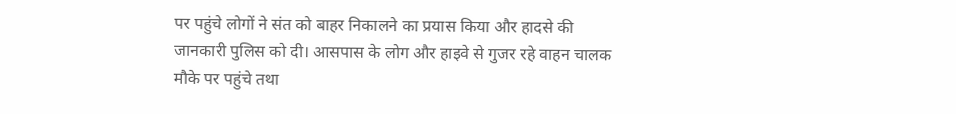पर पहुंचे लोगों ने संत को बाहर निकालने का प्रयास किया और हादसे की जानकारी पुलिस को दी। आसपास के लोग और हाइवे से गुजर रहे वाहन चालक मौके पर पहुंचे तथा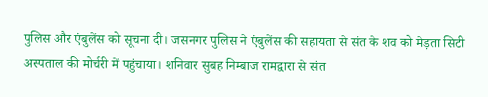पुलिस और एंबुलेंस को सूचना दी। जसनगर पुलिस ने एंबुलेंस की सहायता से संत के शव को मेड़ता सिटी अस्पताल की मोर्चरी में पहुंचाया। शनिवार सुबह निम्बाज रामद्वारा से संत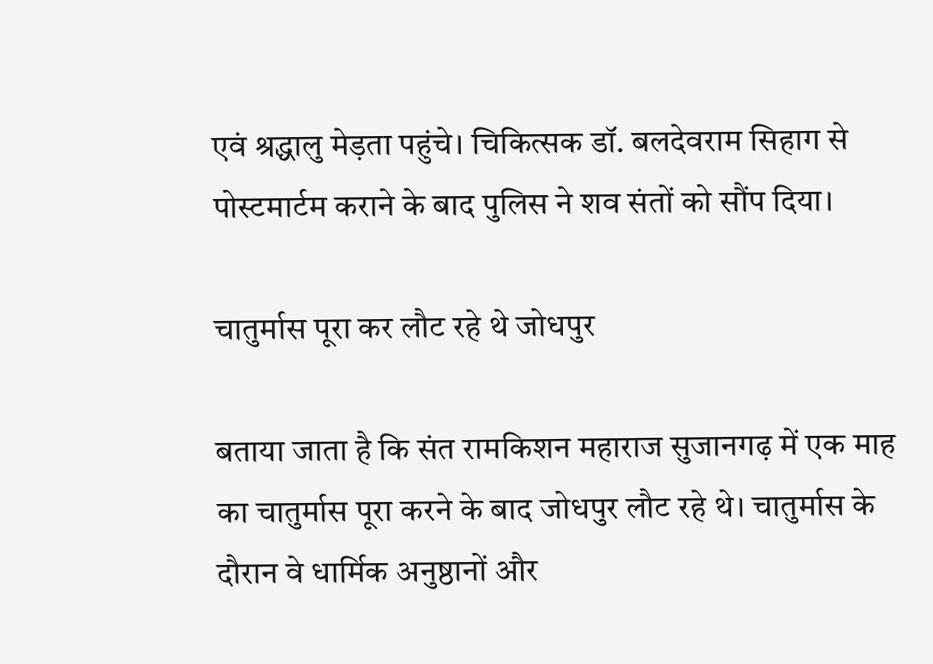एवं श्रद्धालु मेड़ता पहुंचे। चिकित्सक डॉ. बलदेवराम सिहाग से पोस्टमार्टम कराने के बाद पुलिस ने शव संतों को सौंप दिया।

चातुर्मास पूरा कर लौट रहे थे जोधपुर

बताया जाता है कि संत रामकिशन महाराज सुजानगढ़ में एक माह का चातुर्मास पूरा करने के बाद जोधपुर लौट रहे थे। चातुर्मास के दौरान वे धार्मिक अनुष्ठानों और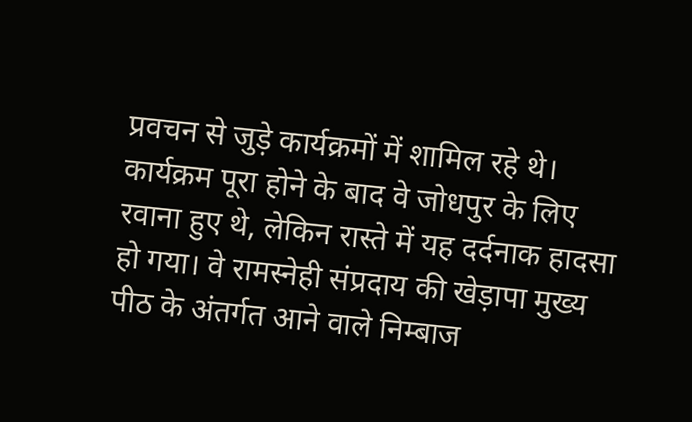प्रवचन से जुड़े कार्यक्रमों में शामिल रहे थे। कार्यक्रम पूरा होने के बाद वे जोधपुर के लिए रवाना हुए थे, लेकिन रास्ते में यह दर्दनाक हादसा हो गया। वे रामस्नेही संप्रदाय की खेड़ापा मुख्य पीठ के अंतर्गत आने वाले निम्बाज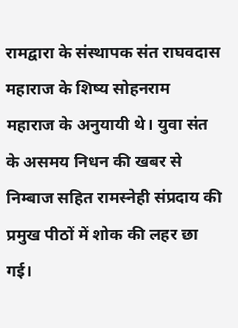रामद्वारा के संस्थापक संत राघवदास महाराज के शिष्य सोहनराम महाराज के अनुयायी थे। युवा संत के असमय निधन की खबर से निम्बाज सहित रामस्नेही संप्रदाय की प्रमुख पीठों में शोक की लहर छा गई।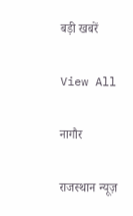बड़ी खबरें

View All

नागौर

राजस्थान न्यूज़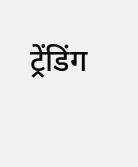ट्रेंडिंग